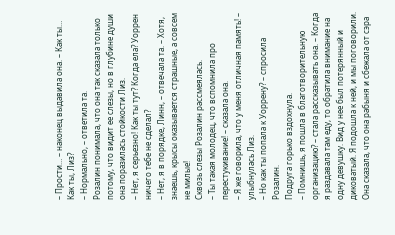– Прости… – наконец выдавила она. – Как ты… Как ты, Лиз?
– Нормально, – ответила та.
Розалин понимала, что она так сказала только потому, что видит ее слезы, но в глубине души она поразилась стойкости Лиз.
– Нет, я серьезно! Как ты тут? Когда ела? Уоррен ничего тебе не сделал?
– Нет, я в порядке, Линн, – отвечала та. – Хотя, знаешь, крысы оказывается страшные, а совсем не милые!
Сквозь слезы Розалин рассмеялась.
– Ты такая молодец, что вспомнила про перестукивание! – сказала она.
– Я же говорила, что у меня отличная память! – улыбнулась Лиз.
– Но как ты попала к Уоррену? – спросила Розалин.
Подруга горько вздохнула.
– Помнишь, я пошла в благотворительную организацию? – стала рассказывать она. – Когда я раздавала там еду, то обратила внимание на одну девушку. Вид у нее был потерянный и диковатый. Я подошла к ней, и мы поговорили. Она сказала, что она рабыня и сбежала от сэра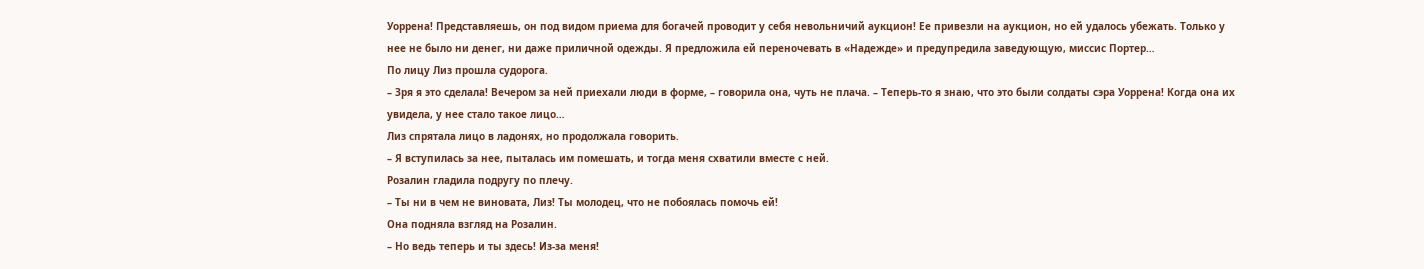Уоррена! Представляешь, он под видом приема для богачей проводит у себя невольничий аукцион! Ее привезли на аукцион, но ей удалось убежать. Только у нее не было ни денег, ни даже приличной одежды. Я предложила ей переночевать в «Надежде» и предупредила заведующую, миссис Портер…
По лицу Лиз прошла судорога.
– Зря я это сделала! Вечером за ней приехали люди в форме, – говорила она, чуть не плача. – Теперь-то я знаю, что это были солдаты сэра Уоррена! Когда она их увидела, у нее стало такое лицо…
Лиз спрятала лицо в ладонях, но продолжала говорить.
– Я вступилась за нее, пыталась им помешать, и тогда меня схватили вместе с ней.
Розалин гладила подругу по плечу.
– Ты ни в чем не виновата, Лиз! Ты молодец, что не побоялась помочь ей!
Она подняла взгляд на Розалин.
– Но ведь теперь и ты здесь! Из-за меня!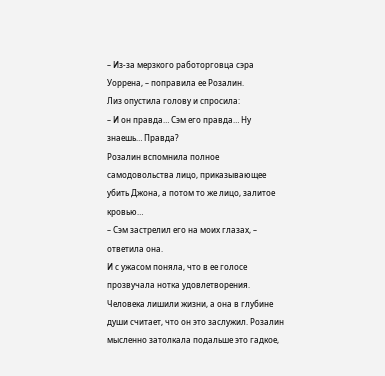– Из-за мерзкого работорговца сэра Уоррена, – поправила ее Розалин.
Лиз опустила голову и спросила:
– И он правда… Сэм его правда… Ну знаешь… Правда?
Розалин вспомнила полное самодовольства лицо, приказывающее убить Джона, а потом то же лицо, залитое кровью…
– Сэм застрелил его на моих глазах, – ответила она.
И с ужасом поняла, что в ее голосе прозвучала нотка удовлетворения. Человека лишили жизни, а она в глубине души считает, что он это заслужил. Розалин мысленно затолкала подальше это гадкое,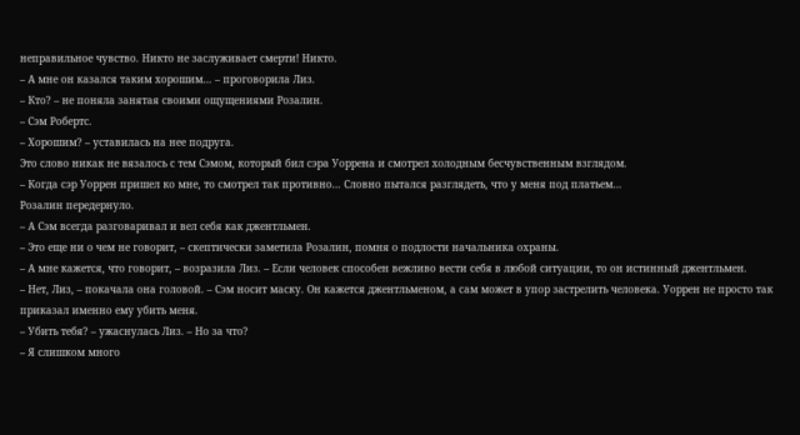неправильное чувство. Никто не заслуживает смерти! Никто.
– А мне он казался таким хорошим… – проговорила Лиз.
– Кто? – не поняла занятая своими ощущениями Розалин.
– Сэм Робертс.
– Хорошим? – уставилась на нее подруга.
Это слово никак не вязалось с тем Сэмом, который бил сэра Уоррена и смотрел холодным бесчувственным взглядом.
– Когда сэр Уоррен пришел ко мне, то смотрел так противно… Словно пытался разглядеть, что у меня под платьем…
Розалин передернуло.
– А Сэм всегда разговаривал и вел себя как джентльмен.
– Это еще ни о чем не говорит, – скептически заметила Розалин, помня о подлости начальника охраны.
– А мне кажется, что говорит, – возразила Лиз. – Если человек способен вежливо вести себя в любой ситуации, то он истинный джентльмен.
– Нет, Лиз, – покачала она головой. – Сэм носит маску. Он кажется джентльменом, а сам может в упор застрелить человека. Уоррен не просто так приказал именно ему убить меня.
– Убить тебя? – ужаснулась Лиз. – Но за что?
– Я слишком много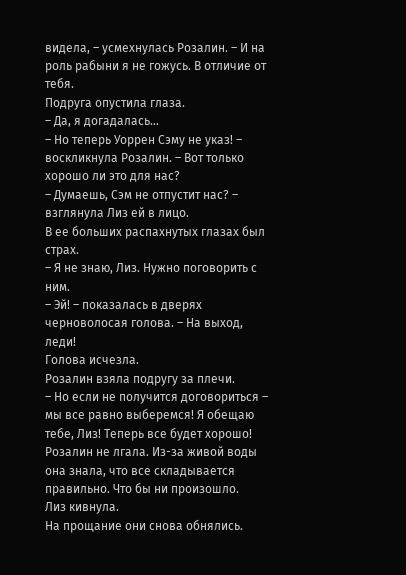видела, – усмехнулась Розалин. – И на роль рабыни я не гожусь. В отличие от тебя.
Подруга опустила глаза.
– Да, я догадалась…
– Но теперь Уоррен Сэму не указ! – воскликнула Розалин. – Вот только хорошо ли это для нас?
– Думаешь, Сэм не отпустит нас? – взглянула Лиз ей в лицо.
В ее больших распахнутых глазах был страх.
– Я не знаю, Лиз. Нужно поговорить с ним.
– Эй! – показалась в дверях черноволосая голова. – На выход, леди!
Голова исчезла.
Розалин взяла подругу за плечи.
– Но если не получится договориться – мы все равно выберемся! Я обещаю тебе, Лиз! Теперь все будет хорошо!
Розалин не лгала. Из-за живой воды она знала, что все складывается правильно. Что бы ни произошло.
Лиз кивнула.
На прощание они снова обнялись.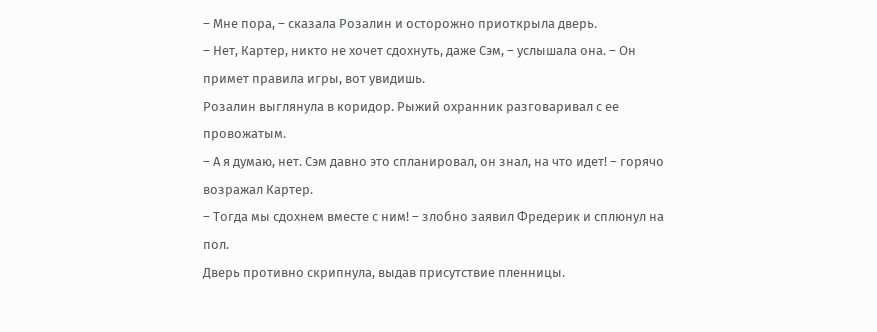– Мне пора, – сказала Розалин и осторожно приоткрыла дверь.
– Нет, Картер, никто не хочет сдохнуть, даже Сэм, – услышала она. – Он примет правила игры, вот увидишь.
Розалин выглянула в коридор. Рыжий охранник разговаривал с ее провожатым.
– А я думаю, нет. Сэм давно это спланировал, он знал, на что идет! – горячо возражал Картер.
– Тогда мы сдохнем вместе с ним! – злобно заявил Фредерик и сплюнул на пол.
Дверь противно скрипнула, выдав присутствие пленницы.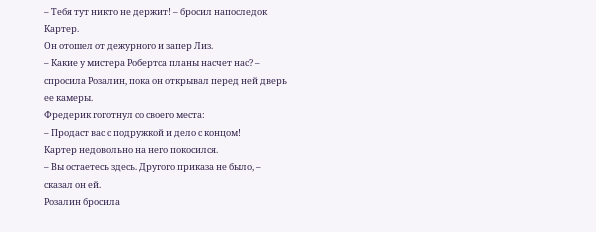– Тебя тут никто не держит! – бросил напоследок Картер.
Он отошел от дежурного и запер Лиз.
– Какие у мистера Робертса планы насчет нас? – спросила Розалин, пока он открывал перед ней дверь ее камеры.
Фредерик гоготнул со своего места:
– Продаст вас с подружкой и дело с концом!
Картер недовольно на него покосился.
– Вы остаетесь здесь. Другого приказа не было, – сказал он ей.
Розалин бросила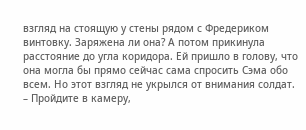взгляд на стоящую у стены рядом с Фредериком винтовку. Заряжена ли она? А потом прикинула расстояние до угла коридора. Ей пришло в голову, что она могла бы прямо сейчас сама спросить Сэма обо всем. Но этот взгляд не укрылся от внимания солдат.
– Пройдите в камеру,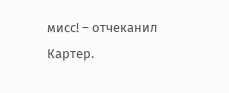мисс! – отчеканил Картер.